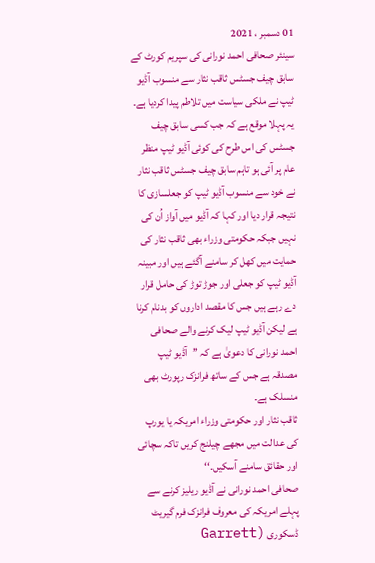01 دسمبر ، 2021
سینئر صحافی احمد نورانی کی سپریم کورٹ کے سابق چیف جسٹس ثاقب نثار سے منسوب آڈیو ٹیپ نے ملکی سیاست میں تلاطم پیدا کردیا ہے۔
یہ پہلا موقع ہے کہ جب کسی سابق چیف جسٹس کی اس طرح کی کوئی آڈیو ٹیپ منظر عام پر آئی ہو تاہم سابق چیف جسٹس ثاقب نثار نے خود سے منسوب آڈیو ٹیپ کو جعلسازی کا نتیجہ قرار دیا اور کہا کہ آڈیو میں آواز اُن کی نہیں جبکہ حکومتی وزراء بھی ثاقب نثار کی حمایت میں کھل کر سامنے آگئے ہیں اور مبینہ آڈیو ٹیپ کو جعلی اور جوڑ توڑ کی حامل قرار دے رہے ہیں جس کا مقصد اداروں کو بدنام کرنا ہے لیکن آڈیو ٹیپ لیک کرنے والے صحافی احمد نورانی کا دعویٰ ہے کہ ’’آڈیو ٹیپ مصدقہ ہے جس کے ساتھ فرانزک رپورٹ بھی منسلک ہے۔
ثاقب نثار اور حکومتی وزراء امریکہ یا یورپ کی عدالت میں مجھے چیلنج کریں تاکہ سچائی اور حقائق سامنے آسکیں۔‘‘
صحافی احمد نورانی نے آڈیو ریلیز کرنے سے پہلے امریکہ کی معروف فرانزک فرم گیریٹ ڈسکوری (Garrett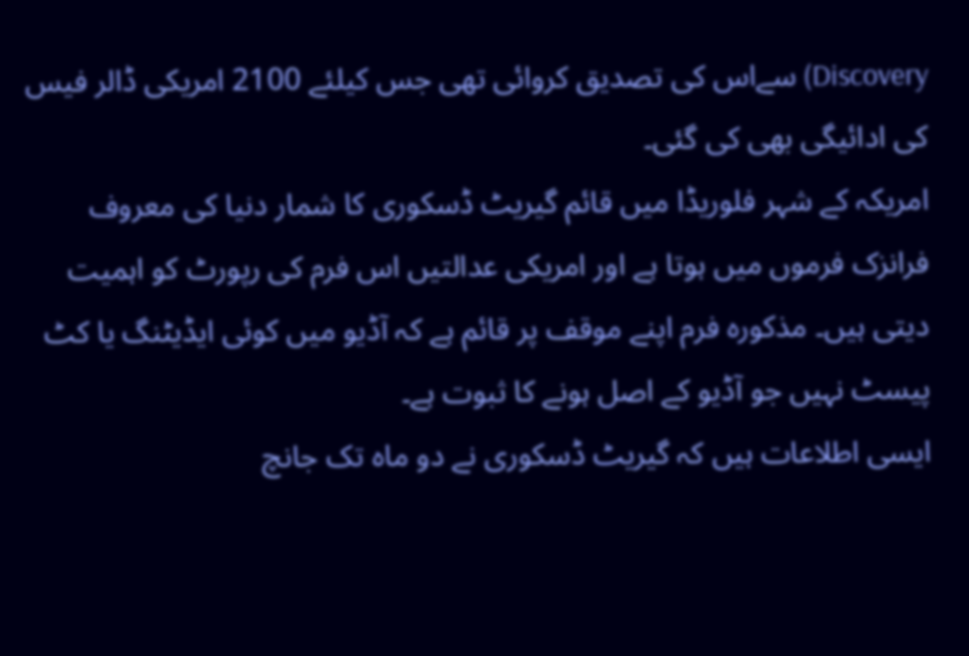Discovery) سےاس کی تصدیق کروائی تھی جس کیلئے 2100 امریکی ڈالر فیس کی ادائیگی بھی کی گئی۔
امریکہ کے شہر فلوریڈا میں قائم گیریٹ ڈسکوری کا شمار دنیا کی معروف فرانزک فرموں میں ہوتا ہے اور امریکی عدالتیں اس فرم کی رپورٹ کو اہمیت دیتی ہیں۔ مذکورہ فرم اپنے موقف پر قائم ہے کہ آڈیو میں کوئی ایڈیٹنگ یا کٹ پیسٹ نہیں جو آڈیو کے اصل ہونے کا ثبوت ہے۔
ایسی اطلاعات ہیں کہ گیریٹ ڈسکوری نے دو ماہ تک جانچ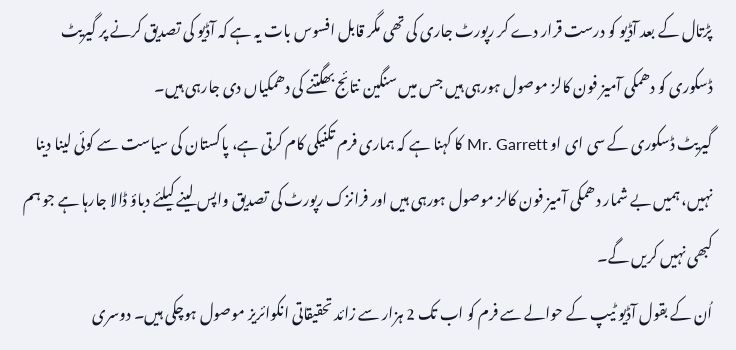پڑتال کے بعد آڈیو کو درست قرار دے کر رپورٹ جاری کی تھی مگر قابل افسوس بات یہ ہے کہ آڈیو کی تصدیق کرنے پر گیریٹ ڈسکوری کو دھمکی آمیز فون کالز موصول ہورہی ہیں جس میں سنگین نتائج بھگتنے کی دھمکیاں دی جارہی ہیں۔
گیریٹ ڈسکوری کے سی ای او Mr. Garrett کا کہنا ہے کہ ہماری فرم تکنیکی کام کرتی ہے، پاکستان کی سیاست سے کوئی لینا دینا نہیں، ہمیں بے شمار دھمکی آمیز فون کالز موصول ہورہی ہیں اور فرانزک رپورٹ کی تصدیق واپس لینے کیلئے دباؤ ڈالا جارہا ہے جو ہم کبھی نہیں کریں گے۔
اُن کے بقول آڈیو ٹیپ کے حوالے سے فرم کو اب تک 2 ہزار سے زائد تحقیقاتی انکوائریز موصول ہوچکی ہیں۔ دوسری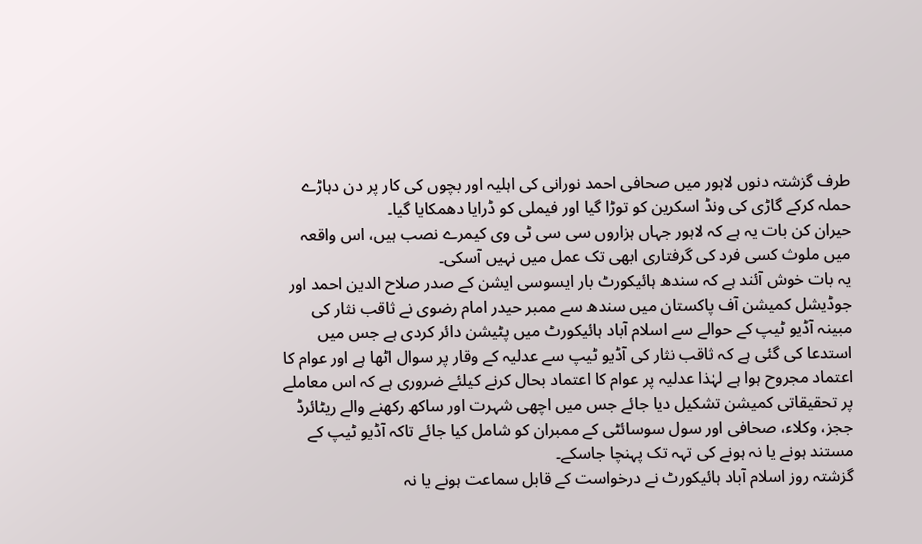طرف گزشتہ دنوں لاہور میں صحافی احمد نورانی کی اہلیہ اور بچوں کی کار پر دن دہاڑے حملہ کرکے گاڑی کی ونڈ اسکرین کو توڑا گیا اور فیملی کو ڈرایا دھمکایا گیا۔
حیران کن بات یہ ہے کہ لاہور جہاں ہزاروں سی سی ٹی وی کیمرے نصب ہیں، اس واقعہ میں ملوث کسی فرد کی گرفتاری ابھی تک عمل میں نہیں آسکی۔
یہ بات خوش آئند ہے کہ سندھ ہائیکورٹ بار ایسوسی ایشن کے صدر صلاح الدین احمد اور جوڈیشل کمیشن آف پاکستان میں سندھ سے ممبر حیدر امام رضوی نے ثاقب نثار کی مبینہ آڈیو ٹیپ کے حوالے سے اسلام آباد ہائیکورٹ میں پٹیشن دائر کردی ہے جس میں استدعا کی گئی ہے کہ ثاقب نثار کی آڈیو ٹیپ سے عدلیہ کے وقار پر سوال اٹھا ہے اور عوام کا اعتماد مجروح ہوا ہے لہٰذا عدلیہ پر عوام کا اعتماد بحال کرنے کیلئے ضروری ہے کہ اس معاملے پر تحقیقاتی کمیشن تشکیل دیا جائے جس میں اچھی شہرت اور ساکھ رکھنے والے ریٹائرڈ ججز، وکلاء، صحافی اور سول سوسائٹی کے ممبران کو شامل کیا جائے تاکہ آڈیو ٹیپ کے مستند ہونے یا نہ ہونے کی تہہ تک پہنچا جاسکے۔
گزشتہ روز اسلام آباد ہائیکورٹ نے درخواست کے قابل سماعت ہونے یا نہ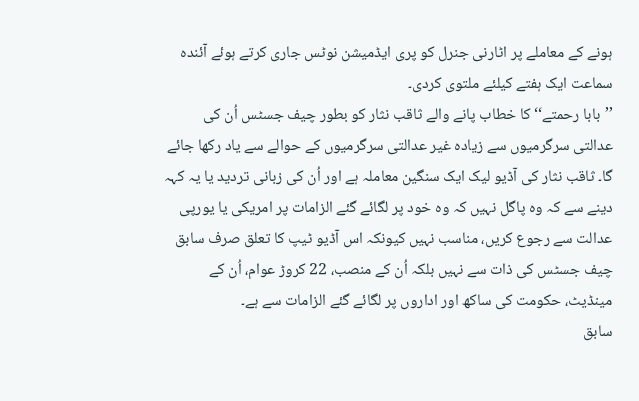ہونے کے معاملے پر اٹارنی جنرل کو پری ایڈمیشن نوٹس جاری کرتے ہوئے آئندہ سماعت ایک ہفتے کیلئے ملتوی کردی۔
’’بابا رحمتے‘‘ کا خطاب پانے والے ثاقب نثار کو بطور چیف جسٹس اُن کی عدالتی سرگرمیوں سے زیادہ غیر عدالتی سرگرمیوں کے حوالے سے یاد رکھا جائے گا۔ ثاقب نثار کی آڈیو لیک ایک سنگین معاملہ ہے اور اُن کی زبانی تردید یا یہ کہہ دینے سے کہ وہ پاگل نہیں کہ وہ خود پر لگائے گئے الزامات پر امریکی یا یورپی عدالت سے رجوع کریں، مناسب نہیں کیونکہ اس آڈیو ٹیپ کا تعلق صرف سابق چیف جسٹس کی ذات سے نہیں بلکہ اُن کے منصب، 22 کروڑ عوام، اُن کے مینڈیٹ، حکومت کی ساکھ اور اداروں پر لگائے گئے الزامات سے ہے۔
سابق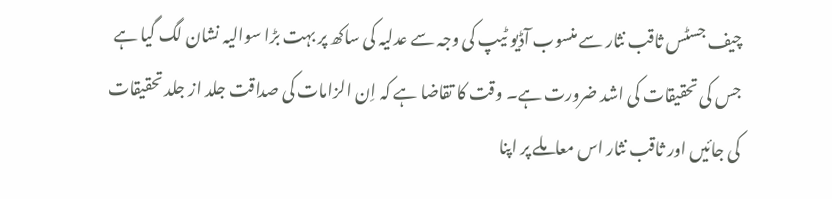چیف جسٹس ثاقب نثار سے منسوب آڈیو ٹیپ کی وجہ سے عدلیہ کی ساکھ پر بہت بڑا سوالیہ نشان لگ گیا ہے جس کی تحقیقات کی اشد ضرورت ہے۔ وقت کا تقاضا ہے کہ اِن الزامات کی صداقت جلد از جلد تحقیقات کی جائیں اور ثاقب نثار اس معاملے پر اپنا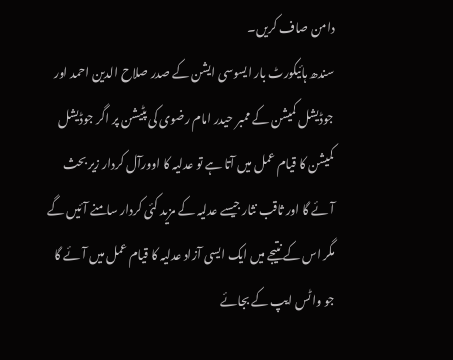دامن صاف کریں۔
سندھ ہائیکورٹ بار ایسوسی ایشن کے صدر صلاح الدین احمد اور جوڈیشل کمیشن کے ممبر حیدر امام رضوی کی پٹیشن پر اگر جوڈیشل کمیشن کا قیام عمل میں آتا ہے تو عدلیہ کا اوورآل کردار زیر بحث آئے گا اور ثاقب نثار جیسے عدلیہ کے مزید کئی کردار سامنے آئیں گے مگر اس کے نتیجے میں ایک ایسی آزاد عدلیہ کا قیام عمل میں آئے گا جو واٹس ایپ کے بجائے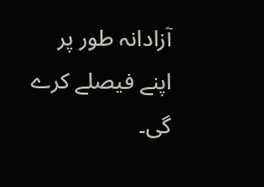آزادانہ طور پر اپنے فیصلے کرے گی۔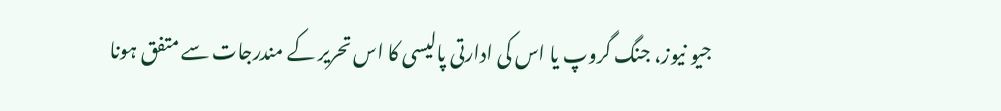جیو نیوز، جنگ گروپ یا اس کی ادارتی پالیسی کا اس تحریر کے مندرجات سے متفق ہونا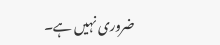ضروری نہیں ہے۔